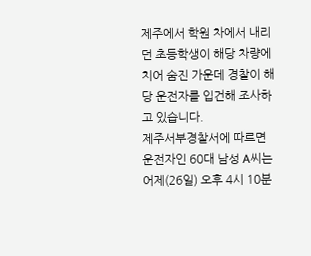제주에서 학원 차에서 내리던 초등학생이 해당 차량에 치어 숨진 가운데 경찰이 해당 운전자를 입건해 조사하고 있습니다.
제주서부경찰서에 따르면 운전자인 60대 남성 A씨는 어제(26일) 오후 4시 10분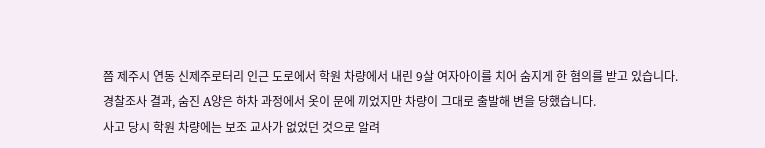쯤 제주시 연동 신제주로터리 인근 도로에서 학원 차량에서 내린 9살 여자아이를 치어 숨지게 한 혐의를 받고 있습니다.
경찰조사 결과, 숨진 A양은 하차 과정에서 옷이 문에 끼었지만 차량이 그대로 출발해 변을 당했습니다.
사고 당시 학원 차량에는 보조 교사가 없었던 것으로 알려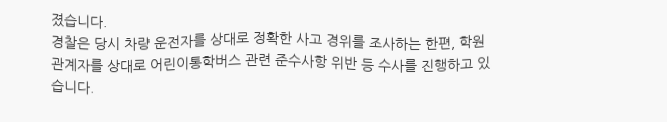졌습니다.
경찰은 당시 차량 운전자를 상대로 정확한 사고 경위를 조사하는 한편, 학원 관계자를 상대로 어린이통학버스 관련 준수사항 위반 등 수사를 진행하고 있습니다.